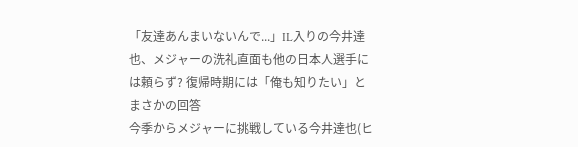「友達あんまいないんで...」IL入りの今井達也、メジャーの洗礼直面も他の日本人選手には頼らず? 復帰時期には「俺も知りたい」とまさかの回答
今季からメジャーに挑戦している今井達也(ヒ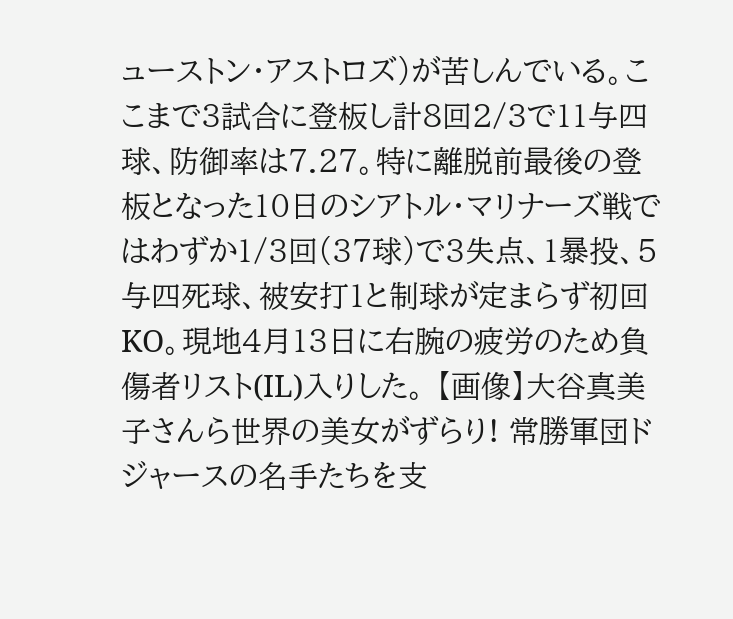ューストン・アストロズ)が苦しんでいる。ここまで3試合に登板し計8回2/3で11与四球、防御率は7.27。特に離脱前最後の登板となった10日のシアトル・マリナーズ戦ではわずか1/3回(37球)で3失点、1暴投、5与四死球、被安打1と制球が定まらず初回KO。現地4月13日に右腕の疲労のため負傷者リスト(IL)入りした。 【画像】大谷真美子さんら世界の美女がずらり! 常勝軍団ドジャースの名手たちを支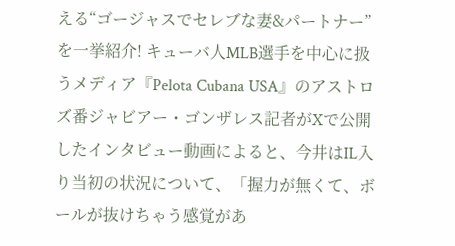える“ゴージャスでセレブな妻&パートナー”を一挙紹介! キューバ人MLB選手を中心に扱うメディア『Pelota Cubana USA』のアストロズ番ジャビアー・ゴンザレス記者がXで公開したインタビュー動画によると、今井はIL入り当初の状況について、「握力が無くて、ボールが抜けちゃう感覚があ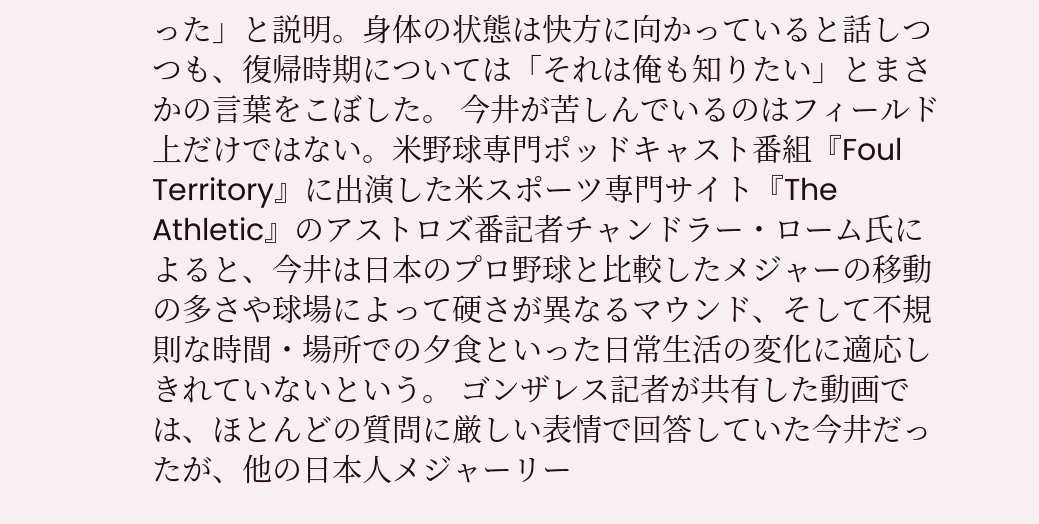った」と説明。身体の状態は快方に向かっていると話しつつも、復帰時期については「それは俺も知りたい」とまさかの言葉をこぼした。 今井が苦しんでいるのはフィールド上だけではない。米野球専門ポッドキャスト番組『Foul Territory』に出演した米スポーツ専門サイト『The Athletic』のアストロズ番記者チャンドラー・ローム氏によると、今井は日本のプロ野球と比較したメジャーの移動の多さや球場によって硬さが異なるマウンド、そして不規則な時間・場所での夕食といった日常生活の変化に適応しきれていないという。 ゴンザレス記者が共有した動画では、ほとんどの質問に厳しい表情で回答していた今井だったが、他の日本人メジャーリー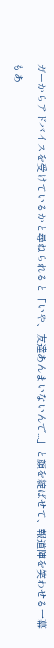ガーからアドバイスを受けているかと尋ねられると「いや、友達あんまいないんで...」と顔を綻ばせて、報道陣を笑わせる一幕もあ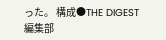った。 構成●THE DIGEST編集部